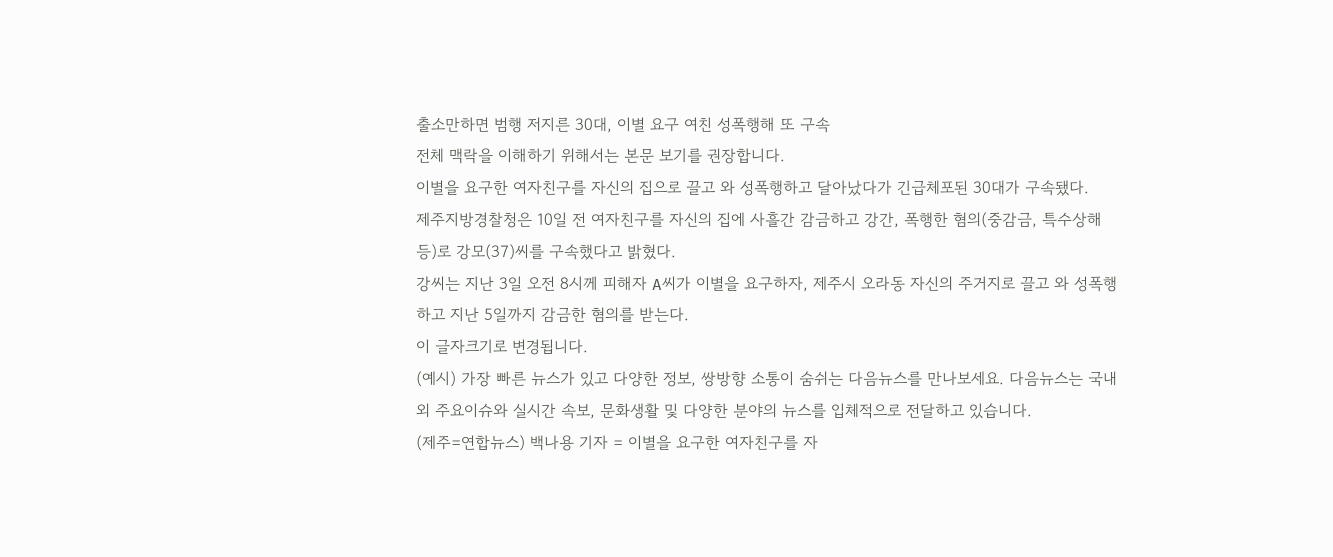출소만하면 범행 저지른 30대, 이별 요구 여친 성폭행해 또 구속
전체 맥락을 이해하기 위해서는 본문 보기를 권장합니다.
이별을 요구한 여자친구를 자신의 집으로 끌고 와 성폭행하고 달아났다가 긴급체포된 30대가 구속됐다.
제주지방경찰청은 10일 전 여자친구를 자신의 집에 사흘간 감금하고 강간, 폭행한 혐의(중감금, 특수상해 등)로 강모(37)씨를 구속했다고 밝혔다.
강씨는 지난 3일 오전 8시께 피해자 A씨가 이별을 요구하자, 제주시 오라동 자신의 주거지로 끌고 와 성폭행하고 지난 5일까지 감금한 혐의를 받는다.
이 글자크기로 변경됩니다.
(예시) 가장 빠른 뉴스가 있고 다양한 정보, 쌍방향 소통이 숨쉬는 다음뉴스를 만나보세요. 다음뉴스는 국내외 주요이슈와 실시간 속보, 문화생활 및 다양한 분야의 뉴스를 입체적으로 전달하고 있습니다.
(제주=연합뉴스) 백나용 기자 = 이별을 요구한 여자친구를 자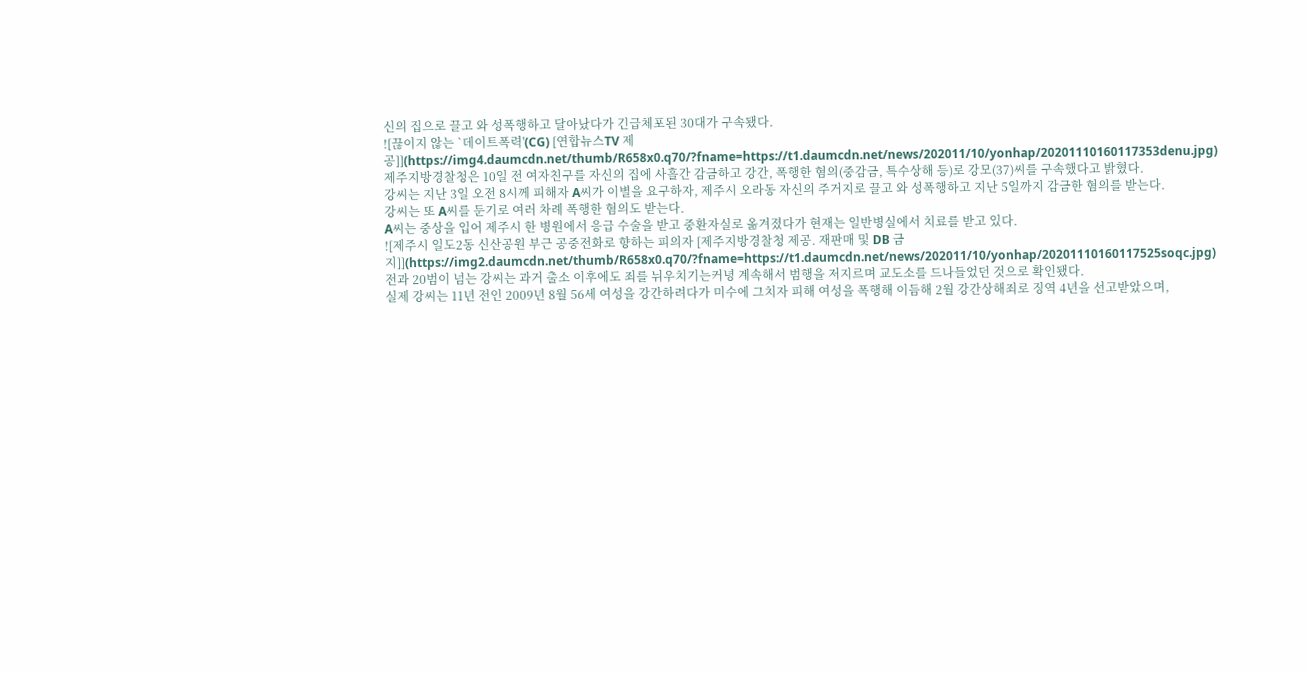신의 집으로 끌고 와 성폭행하고 달아났다가 긴급체포된 30대가 구속됐다.
![끊이지 않는 `데이트폭력'(CG) [연합뉴스TV 제공]](https://img4.daumcdn.net/thumb/R658x0.q70/?fname=https://t1.daumcdn.net/news/202011/10/yonhap/20201110160117353denu.jpg)
제주지방경찰청은 10일 전 여자친구를 자신의 집에 사흘간 감금하고 강간, 폭행한 혐의(중감금, 특수상해 등)로 강모(37)씨를 구속했다고 밝혔다.
강씨는 지난 3일 오전 8시께 피해자 A씨가 이별을 요구하자, 제주시 오라동 자신의 주거지로 끌고 와 성폭행하고 지난 5일까지 감금한 혐의를 받는다.
강씨는 또 A씨를 둔기로 여러 차례 폭행한 혐의도 받는다.
A씨는 중상을 입어 제주시 한 병원에서 응급 수술을 받고 중환자실로 옮겨졌다가 현재는 일반병실에서 치료를 받고 있다.
![제주시 일도2동 신산공원 부근 공중전화로 향하는 피의자 [제주지방경찰청 제공. 재판매 및 DB 금지]](https://img2.daumcdn.net/thumb/R658x0.q70/?fname=https://t1.daumcdn.net/news/202011/10/yonhap/20201110160117525soqc.jpg)
전과 20범이 넘는 강씨는 과거 출소 이후에도 죄를 뉘우치기는커녕 계속해서 범행을 저지르며 교도소를 드나들었던 것으로 확인됐다.
실제 강씨는 11년 전인 2009년 8월 56세 여성을 강간하려다가 미수에 그치자 피해 여성을 폭행해 이듬해 2월 강간상해죄로 징역 4년을 선고받았으며,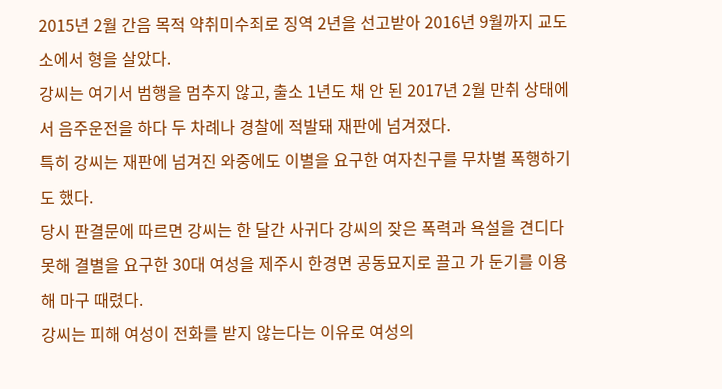2015년 2월 간음 목적 약취미수죄로 징역 2년을 선고받아 2016년 9월까지 교도소에서 형을 살았다.
강씨는 여기서 범행을 멈추지 않고, 출소 1년도 채 안 된 2017년 2월 만취 상태에서 음주운전을 하다 두 차례나 경찰에 적발돼 재판에 넘겨졌다.
특히 강씨는 재판에 넘겨진 와중에도 이별을 요구한 여자친구를 무차별 폭행하기도 했다.
당시 판결문에 따르면 강씨는 한 달간 사귀다 강씨의 잦은 폭력과 욕설을 견디다 못해 결별을 요구한 30대 여성을 제주시 한경면 공동묘지로 끌고 가 둔기를 이용해 마구 때렸다.
강씨는 피해 여성이 전화를 받지 않는다는 이유로 여성의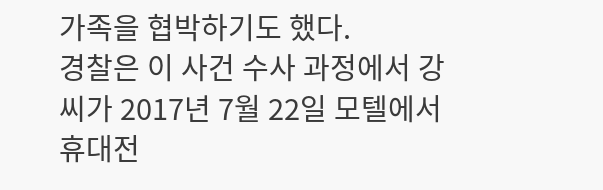가족을 협박하기도 했다.
경찰은 이 사건 수사 과정에서 강씨가 2017년 7월 22일 모텔에서 휴대전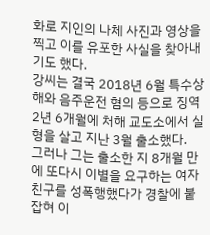화로 지인의 나체 사진과 영상을 찍고 이를 유포한 사실을 찾아내기도 했다.
강씨는 결국 2018년 6월 특수상해와 음주운전 혐의 등으로 징역 2년 6개월에 처해 교도소에서 실형을 살고 지난 3월 출소했다.
그러나 그는 출소한 지 8개월 만에 또다시 이별을 요구하는 여자친구를 성폭행했다가 경찰에 붙잡혀 이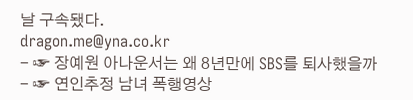날 구속됐다.
dragon.me@yna.co.kr
- ☞ 장예원 아나운서는 왜 8년만에 SBS를 퇴사했을까
- ☞ 연인추정 남녀 폭행영상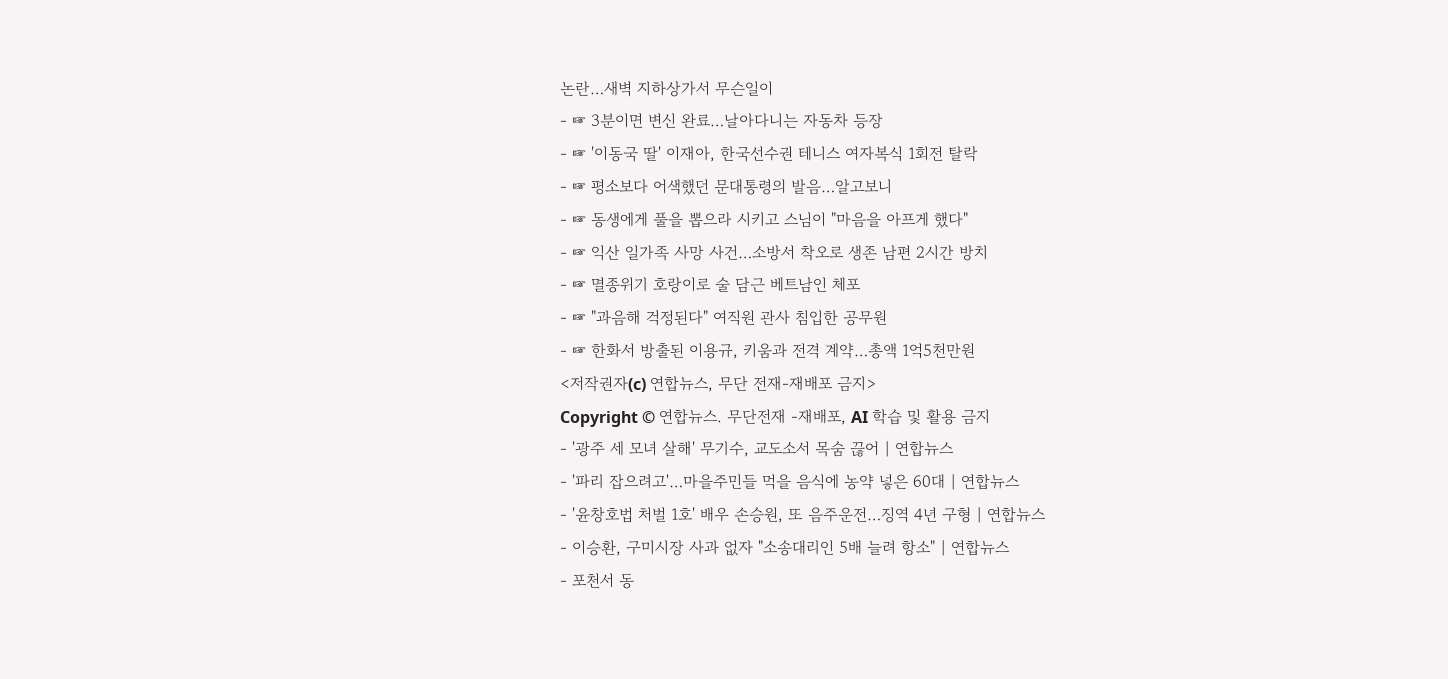논란…새벽 지하상가서 무슨일이
- ☞ 3분이면 변신 완료…날아다니는 자동차 등장
- ☞ '이동국 딸' 이재아, 한국선수권 테니스 여자복식 1회전 탈락
- ☞ 평소보다 어색했던 문대통령의 발음…알고보니
- ☞ 동생에게 풀을 뽑으라 시키고 스님이 "마음을 아프게 했다"
- ☞ 익산 일가족 사망 사건…소방서 착오로 생존 남편 2시간 방치
- ☞ 멸종위기 호랑이로 술 담근 베트남인 체포
- ☞ "과음해 걱정된다" 여직원 관사 침입한 공무원
- ☞ 한화서 방출된 이용규, 키움과 전격 계약…총액 1억5천만원
<저작권자(c) 연합뉴스, 무단 전재-재배포 금지>
Copyright © 연합뉴스. 무단전재 -재배포, AI 학습 및 활용 금지
- '광주 세 모녀 살해' 무기수, 교도소서 목숨 끊어 | 연합뉴스
- '파리 잡으려고'…마을주민들 먹을 음식에 농약 넣은 60대 | 연합뉴스
- '윤창호법 처벌 1호' 배우 손승원, 또 음주운전…징역 4년 구형 | 연합뉴스
- 이승환, 구미시장 사과 없자 "소송대리인 5배 늘려 항소" | 연합뉴스
- 포천서 동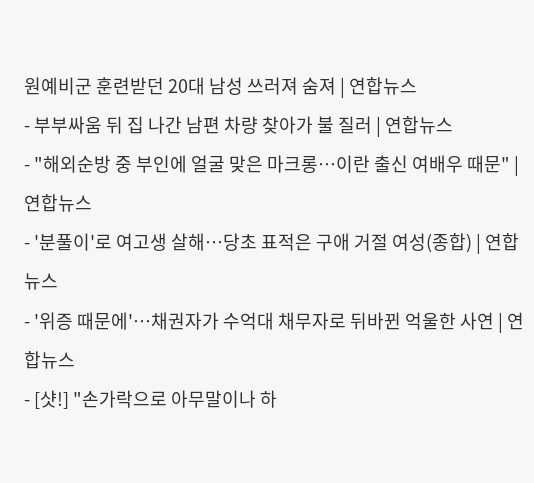원예비군 훈련받던 20대 남성 쓰러져 숨져 | 연합뉴스
- 부부싸움 뒤 집 나간 남편 차량 찾아가 불 질러 | 연합뉴스
- "해외순방 중 부인에 얼굴 맞은 마크롱…이란 출신 여배우 때문" | 연합뉴스
- '분풀이'로 여고생 살해…당초 표적은 구애 거절 여성(종합) | 연합뉴스
- '위증 때문에'…채권자가 수억대 채무자로 뒤바뀐 억울한 사연 | 연합뉴스
- [샷!] "손가락으로 아무말이나 하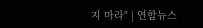지 마라" | 연합뉴스